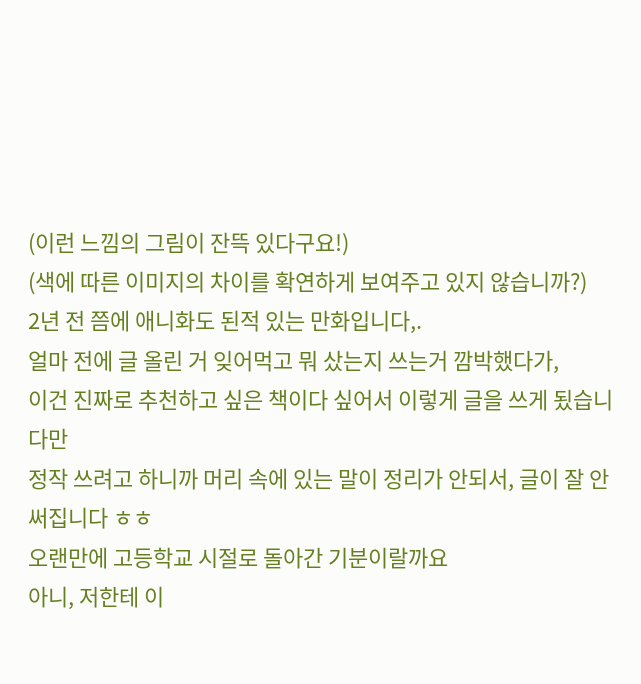(이런 느낌의 그림이 잔뜩 있다구요!)
(색에 따른 이미지의 차이를 확연하게 보여주고 있지 않습니까?)
2년 전 쯤에 애니화도 된적 있는 만화입니다,.
얼마 전에 글 올린 거 잊어먹고 뭐 샀는지 쓰는거 깜박했다가,
이건 진짜로 추천하고 싶은 책이다 싶어서 이렇게 글을 쓰게 됬습니다만
정작 쓰려고 하니까 머리 속에 있는 말이 정리가 안되서, 글이 잘 안써집니다 ㅎㅎ
오랜만에 고등학교 시절로 돌아간 기분이랄까요
아니, 저한테 이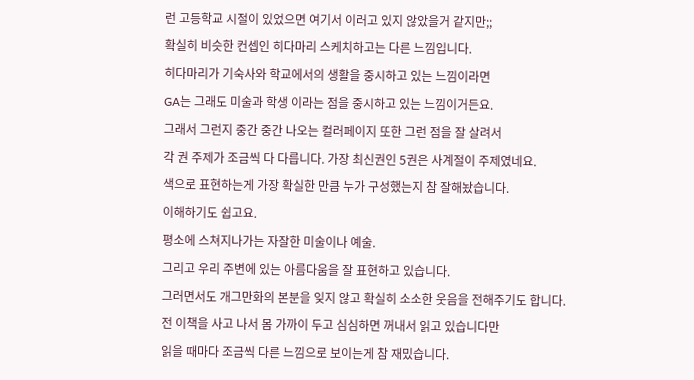런 고등학교 시절이 있었으면 여기서 이러고 있지 않았을거 같지만;;
확실히 비슷한 컨셉인 히다마리 스케치하고는 다른 느낌입니다.
히다마리가 기숙사와 학교에서의 생활을 중시하고 있는 느낌이라면
GA는 그래도 미술과 학생 이라는 점을 중시하고 있는 느낌이거든요.
그래서 그런지 중간 중간 나오는 컬러페이지 또한 그런 점을 잘 살려서
각 권 주제가 조금씩 다 다릅니다. 가장 최신권인 5권은 사계절이 주제였네요.
색으로 표현하는게 가장 확실한 만큼 누가 구성했는지 참 잘해놨습니다.
이해하기도 쉽고요.
평소에 스쳐지나가는 자잘한 미술이나 예술.
그리고 우리 주변에 있는 아름다움을 잘 표현하고 있습니다.
그러면서도 개그만화의 본분을 잊지 않고 확실히 소소한 웃음을 전해주기도 합니다.
전 이책을 사고 나서 몸 가까이 두고 심심하면 꺼내서 읽고 있습니다만
읽을 때마다 조금씩 다른 느낌으로 보이는게 참 재밌습니다.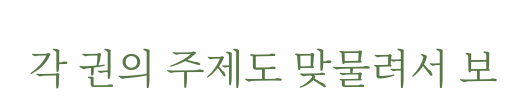각 권의 주제도 맞물려서 보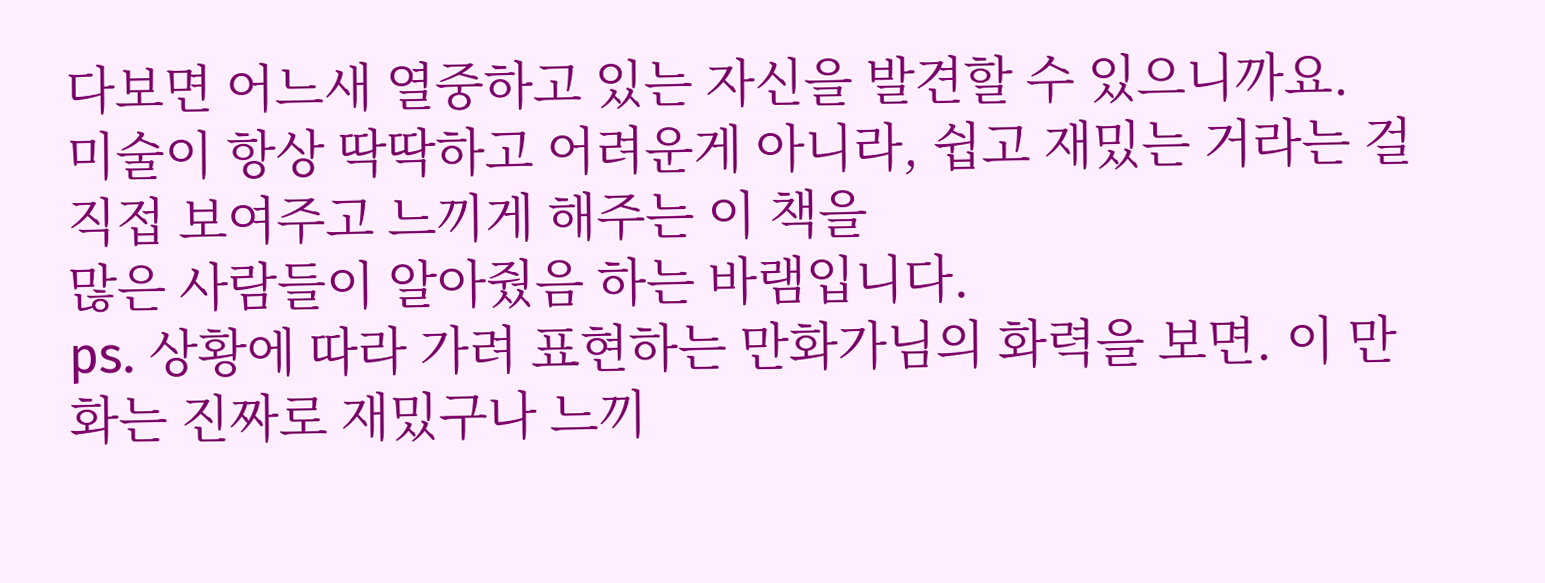다보면 어느새 열중하고 있는 자신을 발견할 수 있으니까요.
미술이 항상 딱딱하고 어려운게 아니라, 쉽고 재밌는 거라는 걸 직접 보여주고 느끼게 해주는 이 책을
많은 사람들이 알아줬음 하는 바램입니다.
ps. 상황에 따라 가려 표현하는 만화가님의 화력을 보면. 이 만화는 진짜로 재밌구나 느끼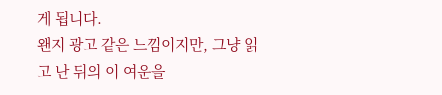게 됩니다.
왠지 광고 같은 느낌이지만, 그냥 읽고 난 뒤의 이 여운을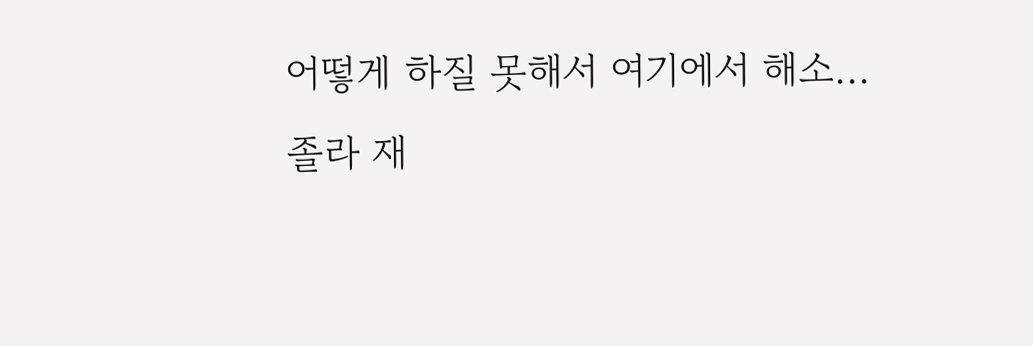어떻게 하질 못해서 여기에서 해소...
졸라 재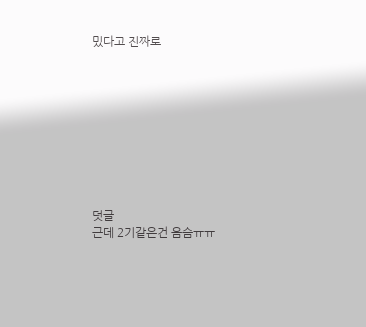밌다고 진짜로









덧글
근데 2기같은건 음슴ㅠㅠ